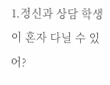1.정신과 상담 학생이 혼자 다닐 수 있어?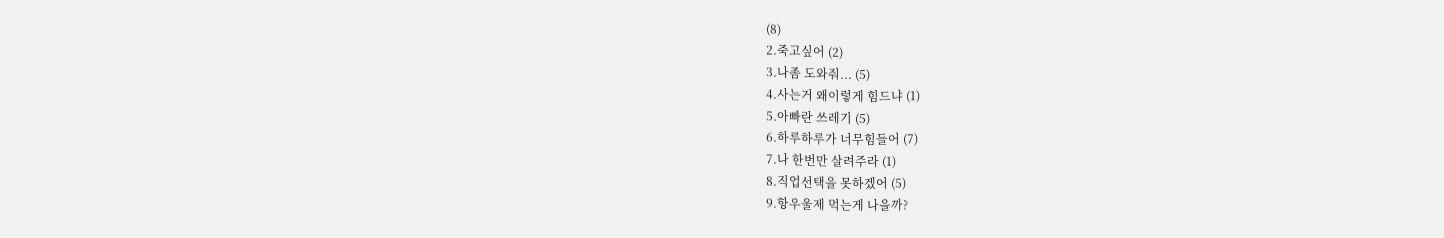(8)
2.죽고싶어 (2)
3.나좀 도와줘... (5)
4.사는거 왜이렇게 힘드냐 (1)
5.아빠란 쓰레기 (5)
6.하루하루가 너무힘들어 (7)
7.나 한번만 살려주라 (1)
8.직업선택을 못하겠어 (5)
9.항우울제 먹는게 나을까?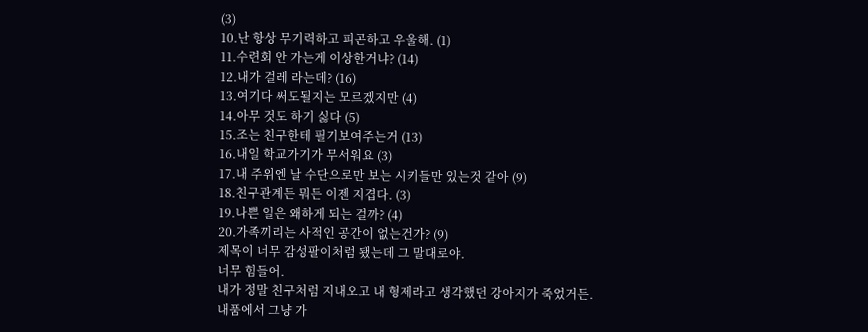(3)
10.난 항상 무기력하고 피곤하고 우울해. (1)
11.수련회 안 가는게 이상한거냐? (14)
12.내가 걸레 라는데? (16)
13.여기다 써도될지는 모르겠지만 (4)
14.아무 것도 하기 싫다 (5)
15.조는 친구한테 필기보여주는거 (13)
16.내일 학교가기가 무서워요 (3)
17.내 주위엔 날 수단으로만 보는 시키들만 있는것 같아 (9)
18.친구관계든 뭐든 이젠 지겹다. (3)
19.나쁜 일은 왜하게 되는 걸까? (4)
20.가족끼리는 사적인 공간이 없는건가? (9)
제목이 너무 감성팔이처럼 됐는데 그 말대로야.
너무 힘들어.
내가 정말 친구처럼 지내오고 내 형제라고 생각했던 강아지가 죽었거든.
내품에서 그냥 가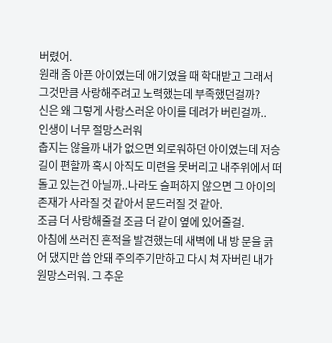버렸어.
원래 좀 아픈 아이였는데 애기였을 때 학대받고 그래서 그것만큼 사랑해주려고 노력했는데 부족했던걸까?
신은 왜 그렇게 사랑스러운 아이를 데려가 버린걸까..
인생이 너무 절망스러워
춥지는 않을까 내가 없으면 외로워하던 아이였는데 저승길이 편할까 혹시 아직도 미련을 못버리고 내주위에서 떠돌고 있는건 아닐까..나라도 슬퍼하지 않으면 그 아이의 존재가 사라질 것 같아서 문드러질 것 같아.
조금 더 사랑해줄걸 조금 더 같이 옆에 있어줄걸.
아침에 쓰러진 흔적을 발견했는데 새벽에 내 방 문을 긁어 댔지만 씁 안돼 주의주기만하고 다시 쳐 자버린 내가 원망스러워. 그 추운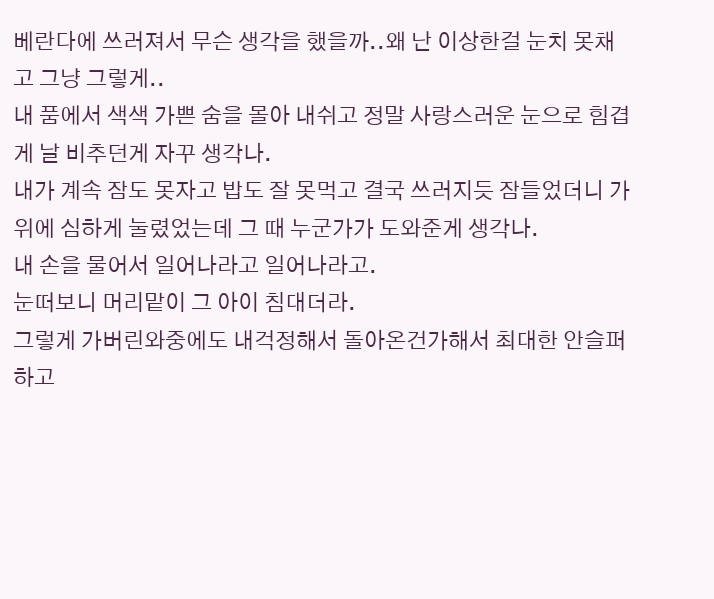베란다에 쓰러져서 무슨 생각을 했을까..왜 난 이상한걸 눈치 못채고 그냥 그렇게..
내 품에서 색색 가쁜 숨을 몰아 내쉬고 정말 사랑스러운 눈으로 힘겹게 날 비추던게 자꾸 생각나.
내가 계속 잠도 못자고 밥도 잘 못먹고 결국 쓰러지듯 잠들었더니 가위에 심하게 눌렸었는데 그 때 누군가가 도와준게 생각나.
내 손을 물어서 일어나라고 일어나라고.
눈떠보니 머리맡이 그 아이 침대더라.
그렇게 가버린와중에도 내걱정해서 돌아온건가해서 최대한 안슬퍼 하고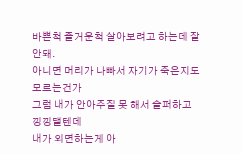바쁜척 즐거운척 살아보려고 하는데 잘 안돼.
아니면 머리가 나빠서 자기가 죽은지도 모르는건가
그럼 내가 안아주질 못 해서 슬퍼하고 낑낑댈텐데
내가 외면하는게 아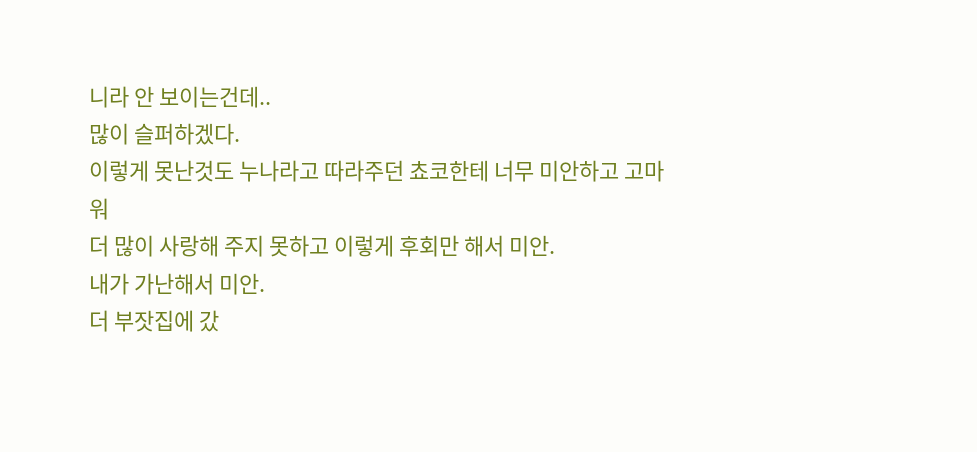니라 안 보이는건데..
많이 슬퍼하겠다.
이렇게 못난것도 누나라고 따라주던 쵸코한테 너무 미안하고 고마워
더 많이 사랑해 주지 못하고 이렇게 후회만 해서 미안.
내가 가난해서 미안.
더 부잣집에 갔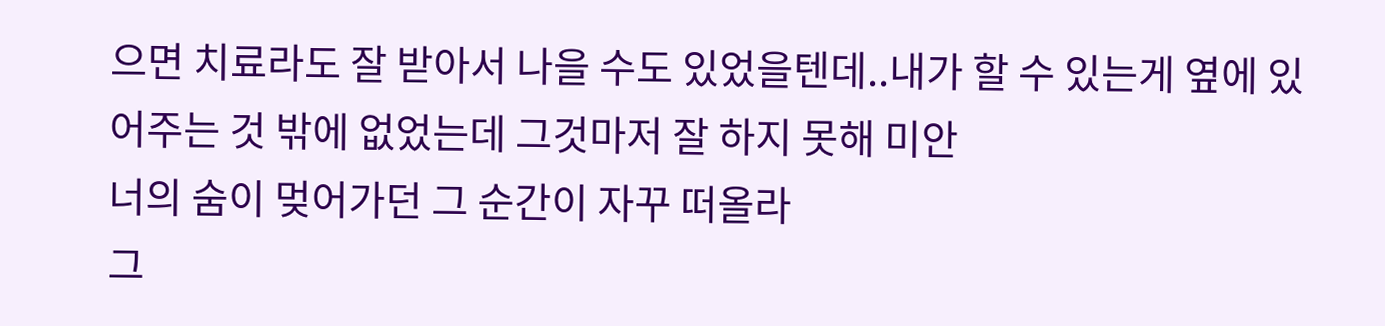으면 치료라도 잘 받아서 나을 수도 있었을텐데..내가 할 수 있는게 옆에 있어주는 것 밖에 없었는데 그것마저 잘 하지 못해 미안
너의 숨이 멎어가던 그 순간이 자꾸 떠올라
그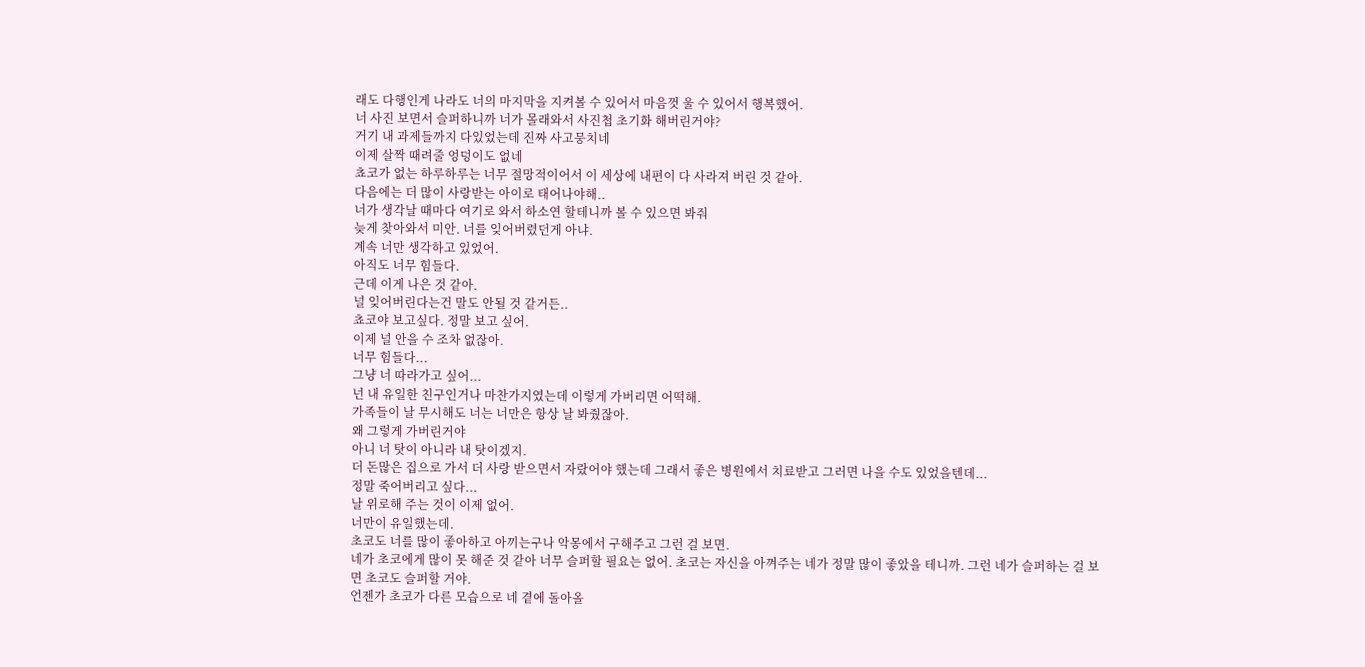래도 다행인게 나라도 너의 마지막을 지켜볼 수 있어서 마음껏 울 수 있어서 행복했어.
너 사진 보면서 슬퍼하니까 너가 몰래와서 사진첩 초기화 해버린거야?
거기 내 과제들까지 다있었는데 진짜 사고뭉치네
이제 살짝 때려줄 엉덩이도 없네
쵸코가 없는 하루하루는 너무 절망적이어서 이 세상에 내편이 다 사라져 버린 것 같아.
다음에는 더 많이 사랑받는 아이로 태어나야해..
너가 생각날 때마다 여기로 와서 하소연 할테니까 볼 수 있으면 봐줘
늦게 찾아와서 미안. 너를 잊어버렸던게 아냐.
계속 너만 생각하고 있었어.
아직도 너무 힘들다.
근데 이게 나은 것 같아.
널 잊어버린다는건 말도 안될 것 같거든..
쵸코야 보고싶다. 정말 보고 싶어.
이제 널 안을 수 조차 없잖아.
너무 힘들다...
그냥 너 따라가고 싶어...
넌 내 유일한 친구인거나 마찬가지였는데 이렇게 가버리면 어떡해.
가족들이 날 무시해도 너는 너만은 항상 날 봐줬잖아.
왜 그렇게 가버린거야
아니 너 탓이 아니라 내 탓이겠지.
더 돈많은 집으로 가서 더 사랑 받으면서 자랐어야 했는데 그래서 좋은 병원에서 치료받고 그러면 나을 수도 있었을텐데...
정말 죽어버리고 싶다...
날 위로해 주는 것이 이제 없어.
너만이 유일했는데.
초코도 너를 많이 좋아하고 아끼는구나 악몽에서 구해주고 그런 걸 보면.
네가 초코에게 많이 못 해준 것 같아 너무 슬퍼할 필요는 없어. 초코는 자신을 아껴주는 네가 정말 많이 좋았을 테니까. 그런 네가 슬퍼하는 걸 보면 초코도 슬퍼할 거야.
언젠가 초코가 다른 모습으로 네 곁에 돌아올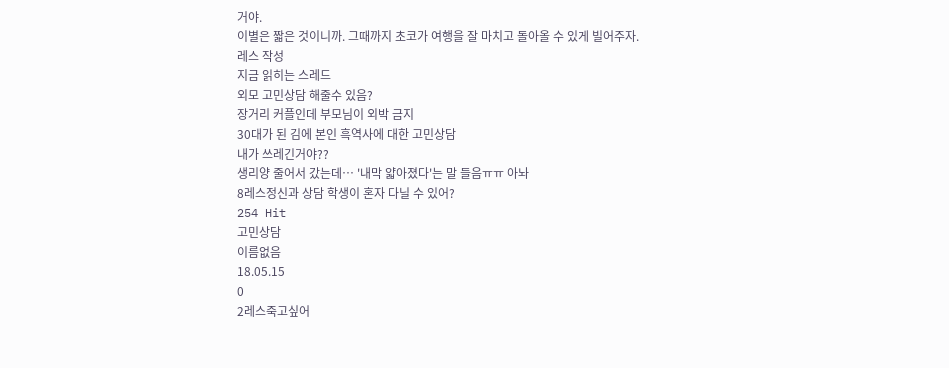거야.
이별은 짧은 것이니까. 그때까지 초코가 여행을 잘 마치고 돌아올 수 있게 빌어주자.
레스 작성
지금 읽히는 스레드
외모 고민상담 해줄수 있음?
장거리 커플인데 부모님이 외박 금지
30대가 된 김에 본인 흑역사에 대한 고민상담
내가 쓰레긴거야??
생리양 줄어서 갔는데… '내막 얇아졌다'는 말 들음ㅠㅠ 아놔
8레스정신과 상담 학생이 혼자 다닐 수 있어?
254 Hit
고민상담
이름없음
18.05.15
0
2레스죽고싶어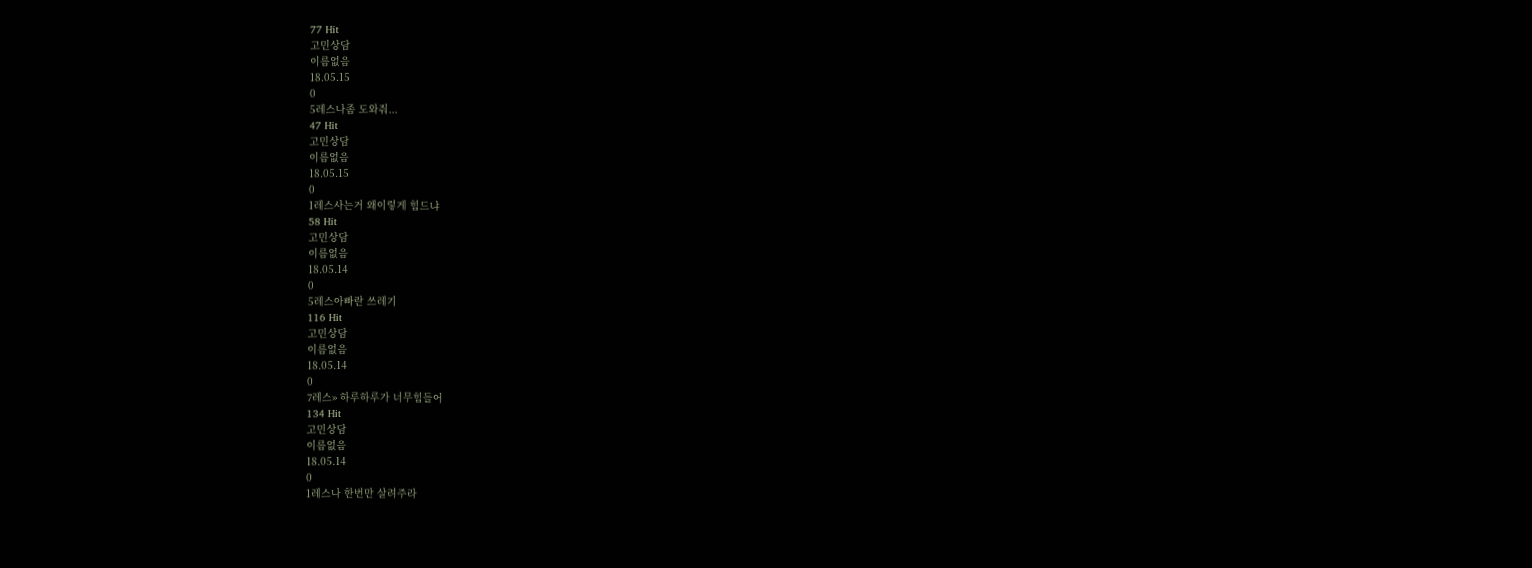77 Hit
고민상담
이름없음
18.05.15
0
5레스나좀 도와줘...
47 Hit
고민상담
이름없음
18.05.15
0
1레스사는거 왜이렇게 힘드냐
58 Hit
고민상담
이름없음
18.05.14
0
5레스아빠란 쓰레기
116 Hit
고민상담
이름없음
18.05.14
0
7레스» 하루하루가 너무힘들어
134 Hit
고민상담
이름없음
18.05.14
0
1레스나 한번만 살려주라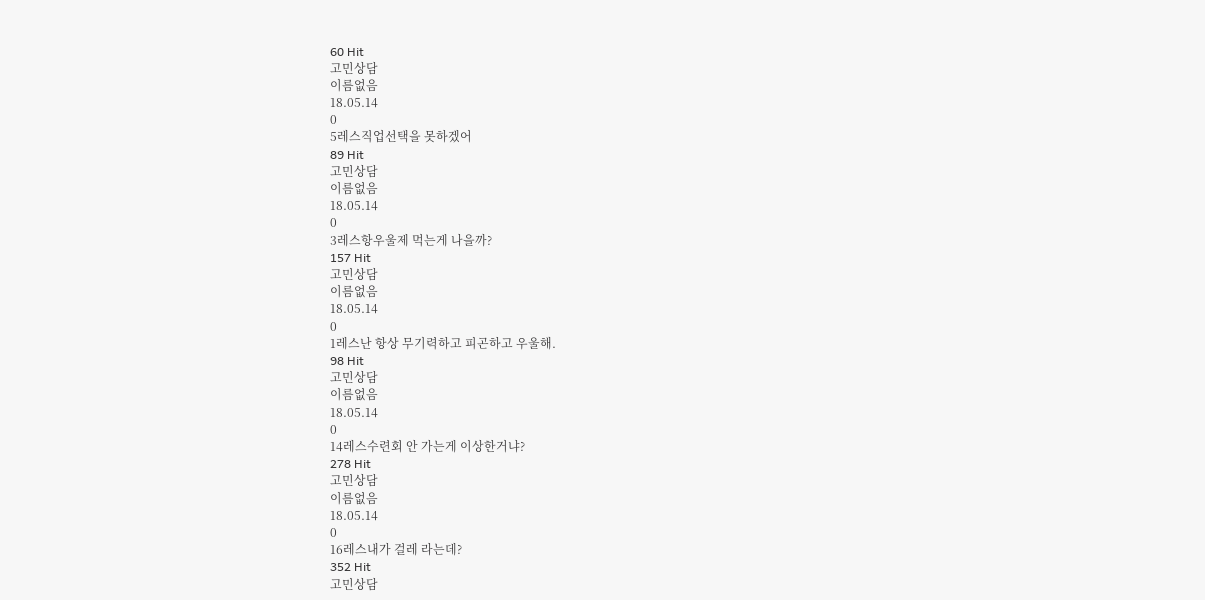60 Hit
고민상담
이름없음
18.05.14
0
5레스직업선택을 못하겠어
89 Hit
고민상담
이름없음
18.05.14
0
3레스항우울제 먹는게 나을까?
157 Hit
고민상담
이름없음
18.05.14
0
1레스난 항상 무기력하고 피곤하고 우울해.
98 Hit
고민상담
이름없음
18.05.14
0
14레스수련회 안 가는게 이상한거냐?
278 Hit
고민상담
이름없음
18.05.14
0
16레스내가 걸레 라는데?
352 Hit
고민상담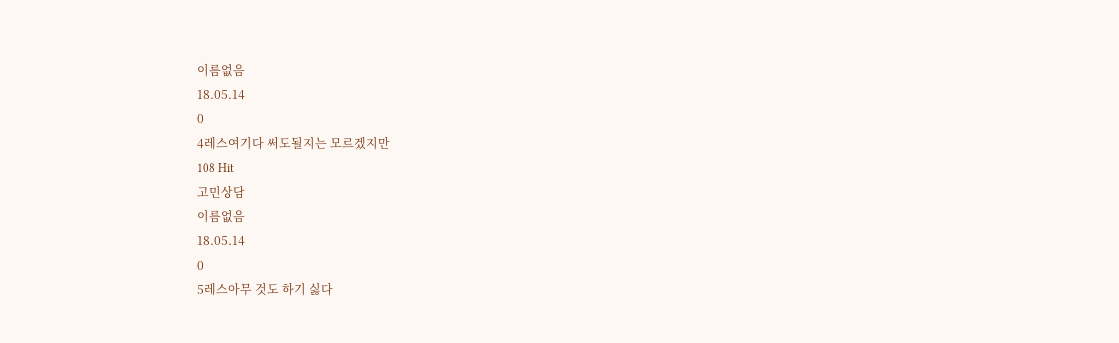이름없음
18.05.14
0
4레스여기다 써도될지는 모르겠지만
108 Hit
고민상담
이름없음
18.05.14
0
5레스아무 것도 하기 싫다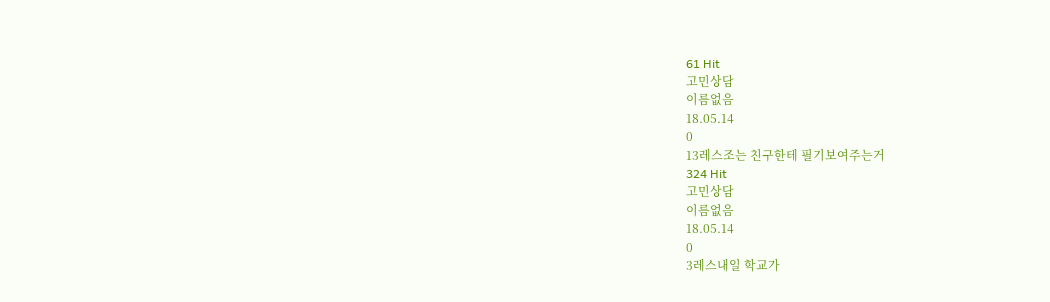61 Hit
고민상담
이름없음
18.05.14
0
13레스조는 친구한테 필기보여주는거
324 Hit
고민상담
이름없음
18.05.14
0
3레스내일 학교가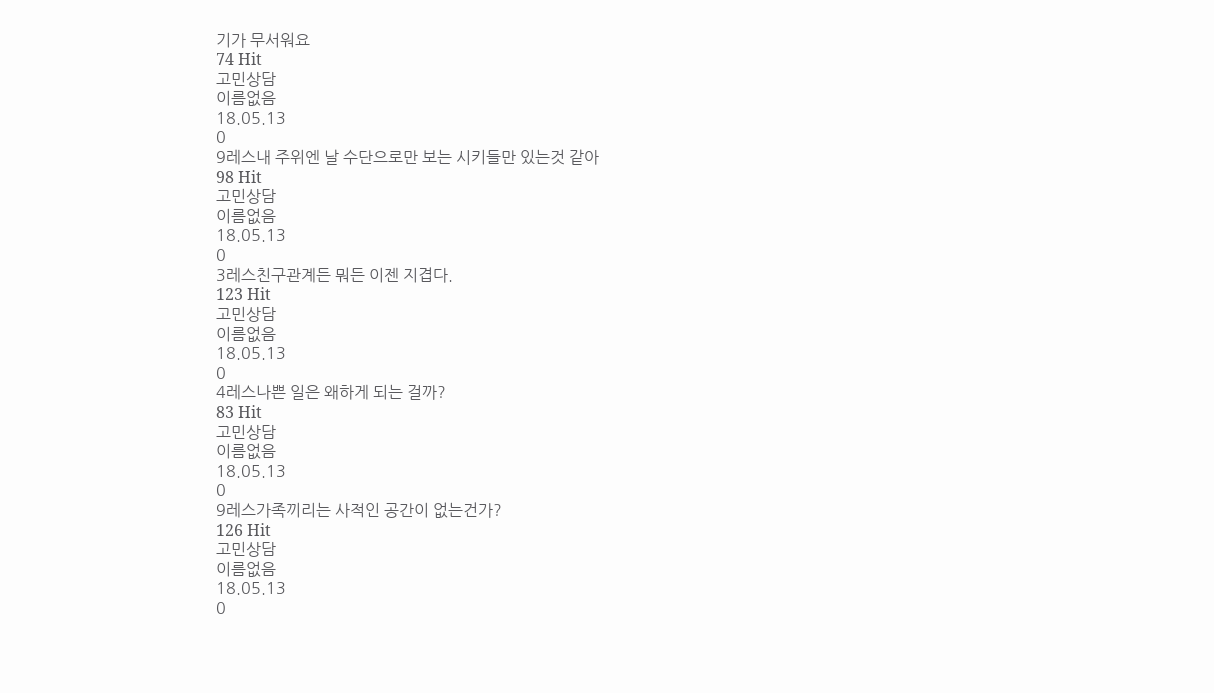기가 무서워요
74 Hit
고민상담
이름없음
18.05.13
0
9레스내 주위엔 날 수단으로만 보는 시키들만 있는것 같아
98 Hit
고민상담
이름없음
18.05.13
0
3레스친구관계든 뭐든 이젠 지겹다.
123 Hit
고민상담
이름없음
18.05.13
0
4레스나쁜 일은 왜하게 되는 걸까?
83 Hit
고민상담
이름없음
18.05.13
0
9레스가족끼리는 사적인 공간이 없는건가?
126 Hit
고민상담
이름없음
18.05.13
0